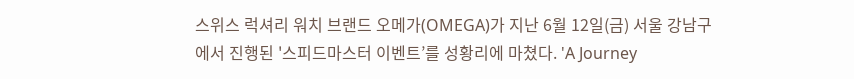스위스 럭셔리 워치 브랜드 오메가(OMEGA)가 지난 6월 12일(금) 서울 강남구에서 진행된 '스피드마스터 이벤트’를 성황리에 마쳤다. 'A Journey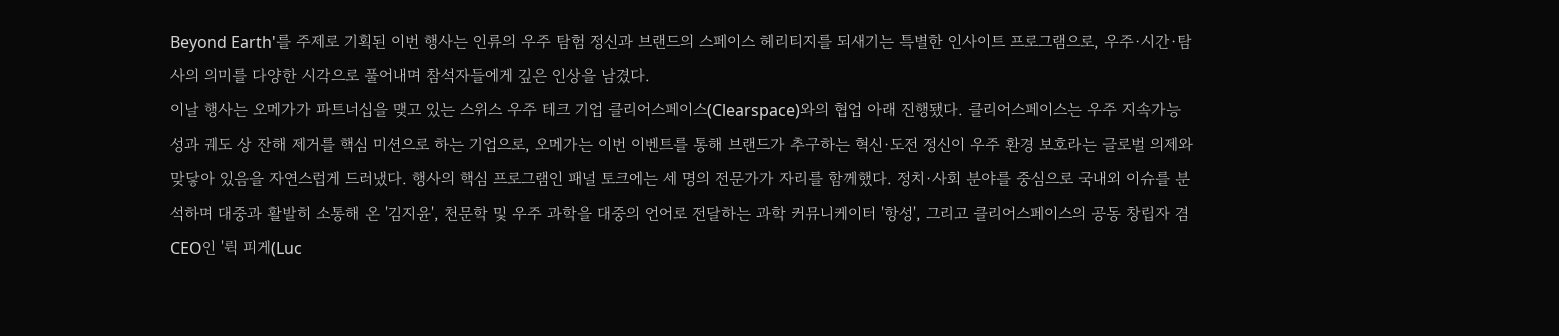Beyond Earth'를 주제로 기획된 이번 행사는 인류의 우주 탐험 정신과 브랜드의 스페이스 헤리티지를 되새기는 특별한 인사이트 프로그램으로, 우주·시간·탐사의 의미를 다양한 시각으로 풀어내며 참석자들에게 깊은 인상을 남겼다.
이날 행사는 오메가가 파트너십을 맺고 있는 스위스 우주 테크 기업 클리어스페이스(Clearspace)와의 협업 아래 진행됐다. 클리어스페이스는 우주 지속가능성과 궤도 상 잔해 제거를 핵심 미션으로 하는 기업으로, 오메가는 이번 이벤트를 통해 브랜드가 추구하는 혁신·도전 정신이 우주 환경 보호라는 글로벌 의제와 맞닿아 있음을 자연스럽게 드러냈다. 행사의 핵심 프로그램인 패널 토크에는 세 명의 전문가가 자리를 함께했다. 정치·사회 분야를 중심으로 국내외 이슈를 분석하며 대중과 활발히 소통해 온 '김지윤', 천문학 및 우주 과학을 대중의 언어로 전달하는 과학 커뮤니케이터 '항성', 그리고 클리어스페이스의 공동 창립자 겸 CEO인 '뤽 피게(Luc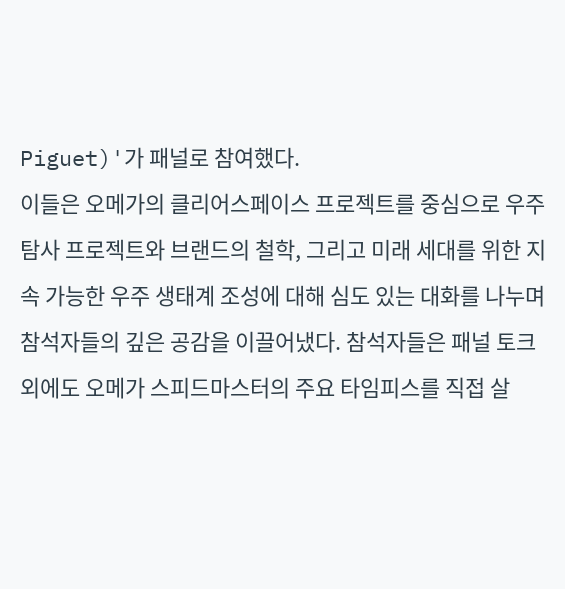Piguet)'가 패널로 참여했다.
이들은 오메가의 클리어스페이스 프로젝트를 중심으로 우주 탐사 프로젝트와 브랜드의 철학, 그리고 미래 세대를 위한 지속 가능한 우주 생태계 조성에 대해 심도 있는 대화를 나누며 참석자들의 깊은 공감을 이끌어냈다. 참석자들은 패널 토크 외에도 오메가 스피드마스터의 주요 타임피스를 직접 살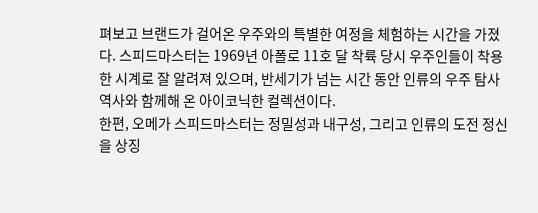펴보고 브랜드가 걸어온 우주와의 특별한 여정을 체험하는 시간을 가졌다. 스피드마스터는 1969년 아폴로 11호 달 착륙 당시 우주인들이 착용한 시계로 잘 알려져 있으며, 반세기가 넘는 시간 동안 인류의 우주 탐사 역사와 함께해 온 아이코닉한 컬렉션이다.
한편, 오메가 스피드마스터는 정밀성과 내구성, 그리고 인류의 도전 정신을 상징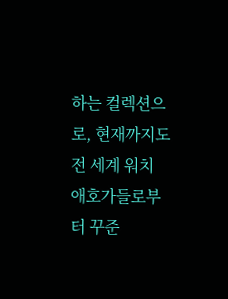하는 컬렉션으로, 현재까지도 전 세계 워치 애호가들로부터 꾸준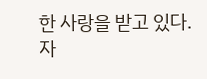한 사랑을 받고 있다.
자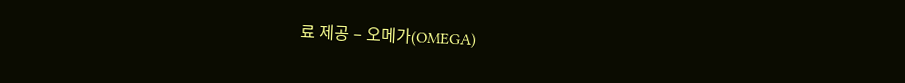료 제공 – 오메가(OMEGA)